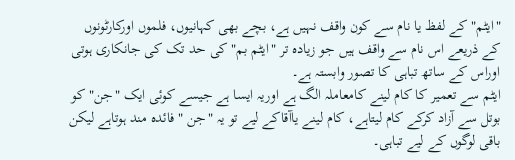"ایٹم" کے لفظ یا نام سے کون واقف نہیں ہے، بچے بھی کہانیوں، فلموں اورکارٹونوں کے ذریعے اس نام سے واقف ہیں جو زیادہ تر "ایٹم بم" کی حد تک کی جانکاری ہوتی اوراس کے ساتھ تباہی کا تصور وابستہ ہے۔
ایٹم سے تعمیر کا کام لینے کامعاملہ الگ ہے اوریہ ایسا ہے جیسے کوئی ایک "جن" کو بوتل سے آزاد کرکے کام لیتاہے، کام لینے یاآقاکے لیے تو یہ "جن " فائدہ مند ہوتاہے لیکن باقی لوگوں کے لیے تباہی۔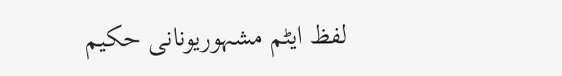لفظ ایٹم مشہوریونانی حکیم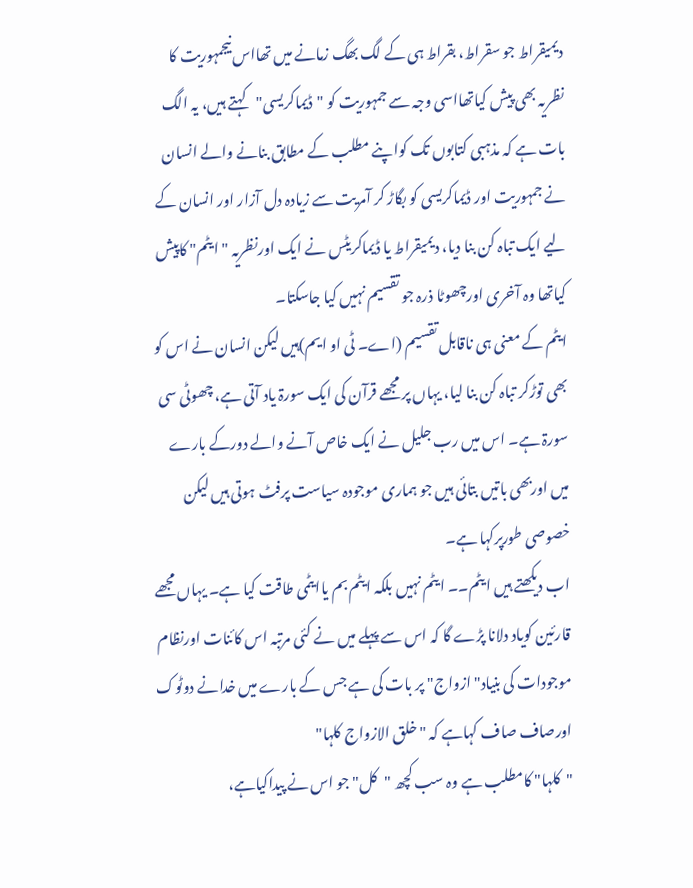دیمیقراط جو سقراط، بقراط ہی کے لگ بھگ زمانے میں تھااس نیجمہوریت کا نظریہ بھی پیش کیاتھااسی وجہ سے جمہوریت کو "ڈیماکریسی"کہتے ہیں، یہ الگ بات ہے کہ مذہبی کتابوں تک کواپنے مطلب کے مطابق بنانے والے انسان نے جمہوریت اور ڈیماکریسی کو بگاڑ کر آمریت سے زیادہ دل آزار اور انسان کے لیے ایک تباہ کن بنا دیا، دیمیقراط یا ڈیماکریٹس نے ایک اورنظریہ "ایٹم" کاپیش کیاتھا وہ آخری اورچھوٹا ذرہ جو تقسیم نہیں کیا جاسکتا۔
ایٹم کے معنی ہی ناقابل تقسیم (اے۔ ٹی او ایم)ہیں لیکن انسان نے اس کو بھی توڑکر تباہ کن بنا لیا، یہاں پر مجھے قرآن کی ایک سورۃ یاد آتی ہے، چھوٹی سی سورۃ ہے۔ اس میں رب جلیل نے ایک خاص آنے والے دورکے بارے میں اوربھی باتیں بتائی ہیں جو ہماری موجودہ سیاست پرفٹ ہوتی ہیں لیکن خصوصی طورپرکہا ہے۔
اب دیکھتے ہیں ایٹم۔۔ ایٹم نہیں بلکہ ایٹم بم یاایٹمی طاقت کیا ہے۔ یہاں مجھے قارئین کویاد دلانا پڑے گا کہ اس سے پہلے میں نے کئی مرتبہ اس کائنات اورنظام موجودات کی بنیاد"ازواج" پر بات کی ہے جس کے بارے میں خدانے دوٹوک اورصاف صاف کہاہے کہ "خلق الازواج کلہا"
"کلہا" کامطلب ہے وہ سب کچھ "کل" جو اس نے پیداکیاہے،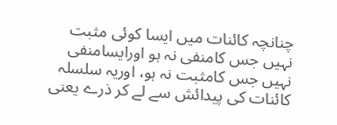چنانچہ کائنات میں ایسا کوئی مثبت نہیں جس کامنفی نہ ہو اورایسامنفی نہیں جس کامثبت نہ ہو، اوریہ سلسلہ کائنات کی پیدائش سے لے کر ذرے یعنی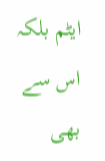ایٹم بلکہ اس سے بھی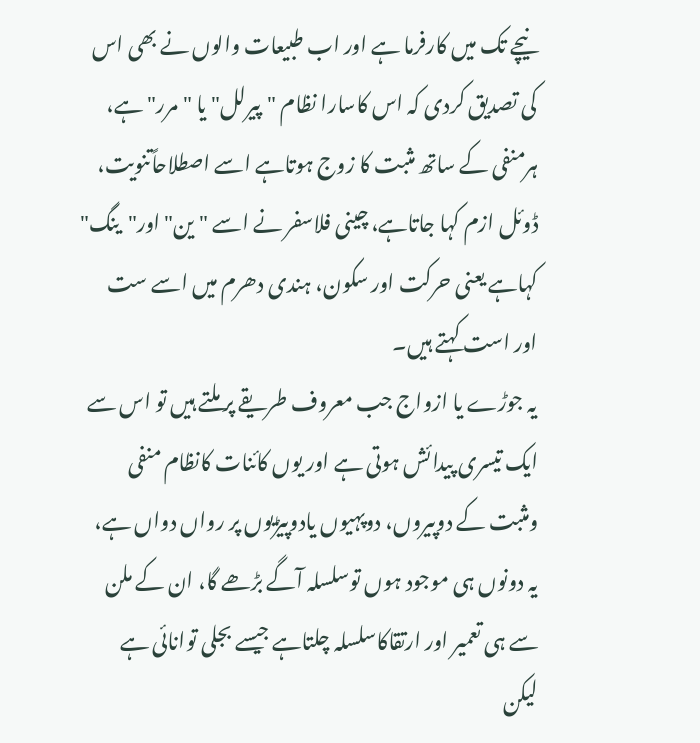نیچے تک میں کارفرما ہے اور اب طبیعات والوں نے بھی اس کی تصدیق کردی کہ اس کاسارا نظام "پیرلل" یا "مرر" ہے، ہرمنفی کے ساتھ مثبت کا زوج ہوتاہے اسے اصطلاحاًتنویت، ڈوئل ازم کہا جاتاہے، چینی فلاسفر نے اسے "ین"اور"ینگ" کہاہے یعنی حرکت اور سکون، ہندی دھرم میں اسے ست اور است کہتے ہیں۔
یہ جوڑے یا ازواج جب معروف طریقے پر ملتے ہیں تو اس سے ایک تیسری پیدائش ہوتی ہے اور یوں کائنات کانظام منفی ومثبت کے دوپیروں، دوپہیوں یادوپیڑیوں پر رواں دواں ہے، یہ دونوں ہی موجود ہوں توسلسلہ آگے بڑھے گا، ان کے ملن سے ہی تعمیر اور ارتقاکاسلسلہ چلتاہے جیسے بجلی توانائی ہے لیکن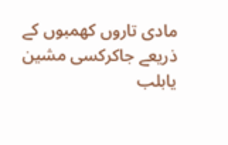مادی تاروں کھمبوں کے ذریعے جاکرکسی مشین یابلب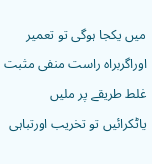میں یکجا ہوگی تو تعمیر اوراگربراہ راست منفی مثبت غلط طریقے پر ملیں یاٹکرائیں تو تخریب اورتباہی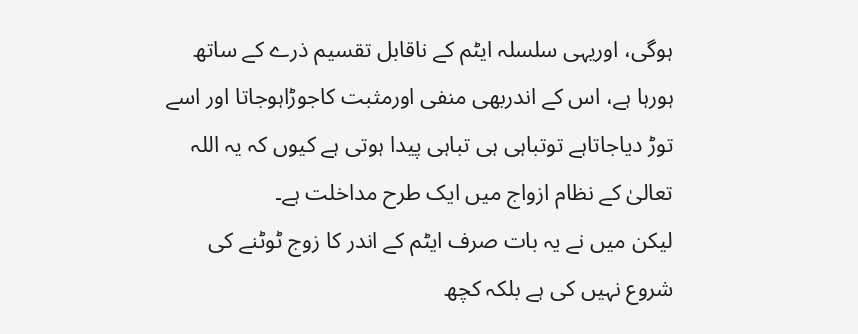ہوگی، اوریہی سلسلہ ایٹم کے ناقابل تقسیم ذرے کے ساتھ ہورہا ہے، اس کے اندربھی منفی اورمثبت کاجوڑاہوجاتا اور اسے توڑ دیاجاتاہے توتباہی ہی تباہی پیدا ہوتی ہے کیوں کہ یہ اللہ تعالیٰ کے نظام ازواج میں ایک طرح مداخلت ہے۔
لیکن میں نے یہ بات صرف ایٹم کے اندر کا زوج ٹوٹنے کی شروع نہیں کی ہے بلکہ کچھ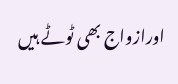اورازواج بھی ٹوٹے ہیں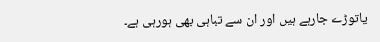یاتوڑے جارہے ہیں اور ان سے تباہی بھی ہورہی ہے۔